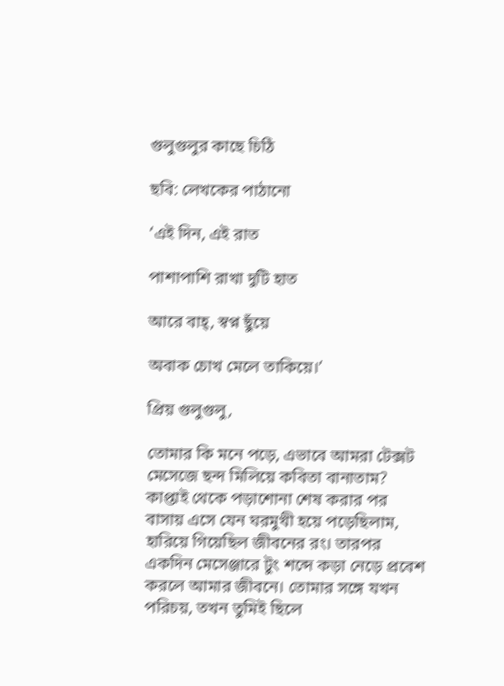গুলুগুলুর কাছে চিঠি

ছবি: লেখকের পাঠানো

‘এই দিন, এই রাত

পাশাপাশি রাখা দুটি হাত

আরে বাহ্‌, স্বপ্ন ছুঁয়ে

অবাক চোখ মেলে তাকিয়ে।’

প্রিয় গুলুগুলু,

তোমার কি মনে পড়ে, এভাবে আমরা টেক্সট মেসেজে ছন্দ মিলিয়ে কবিতা বানাতাম? কাপ্তাই থেকে পড়াশোনা শেষ করার পর বাসায় এসে যেন ঘরমুখী হয়ে পড়েছিলাম, হারিয়ে গিয়েছিল জীবনের রং। তারপর একদিন মেসেঞ্জারে টুং শব্দে কড়া নেড়ে প্রবেশ করলে আমার জীবনে। তোমার সঙ্গে যখন পরিচয়, তখন তুমিই ছিলে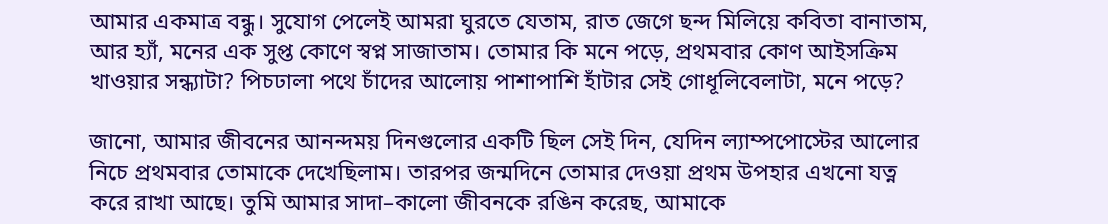আমার একমাত্র বন্ধু। সুযোগ পেলেই আমরা ঘুরতে যেতাম, রাত জেগে ছন্দ মিলিয়ে কবিতা বানাতাম, আর হ্যাঁ, মনের এক সুপ্ত কোণে স্বপ্ন সাজাতাম। তোমার কি মনে পড়ে, প্রথমবার কোণ আইসক্রিম খাওয়ার সন্ধ্যাটা? পিচঢালা পথে চাঁদের আলোয় পাশাপাশি হাঁটার সেই গোধূলিবেলাটা, মনে পড়ে?

জানো, আমার জীবনের আনন্দময় দিনগুলোর একটি ছিল সেই দিন, যেদিন ল্যাম্পপোস্টের আলোর নিচে প্রথমবার তোমাকে দেখেছিলাম। তারপর জন্মদিনে তোমার দেওয়া প্রথম উপহার এখনো যত্ন করে রাখা আছে। তুমি আমার সাদা–কালো জীবনকে রঙিন করেছ, আমাকে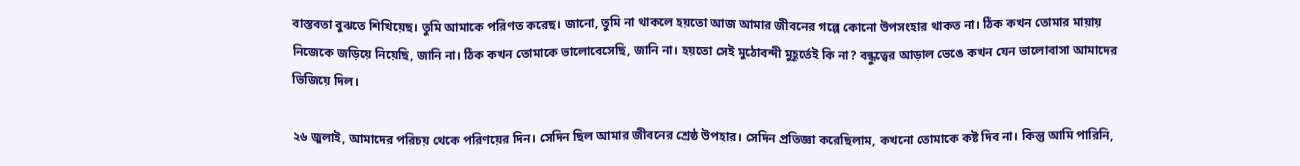বাস্তবতা বুঝতে শিখিয়েছ। তুমি আমাকে পরিণত করেছ। জানো, তুমি না থাকলে হয়তো আজ আমার জীবনের গল্পে কোনো উপসংহার থাকত না। ঠিক কখন তোমার মায়ায় নিজেকে জড়িয়ে নিয়েছি, জানি না। ঠিক কখন তোমাকে ভালোবেসেছি, জানি না। হয়তো সেই মুঠোবন্দী মুহূর্তেই কি না? বন্ধুত্বের আড়াল ভেঙে কখন যেন ভালোবাসা আমাদের ভিজিয়ে দিল।

২৬ জুলাই, আমাদের পরিচয় থেকে পরিণয়ের দিন। সেদিন ছিল আমার জীবনের শ্রেষ্ঠ উপহার। সেদিন প্রতিজ্ঞা করেছিলাম, কখনো তোমাকে কষ্ট দিব না। কিন্তু আমি পারিনি,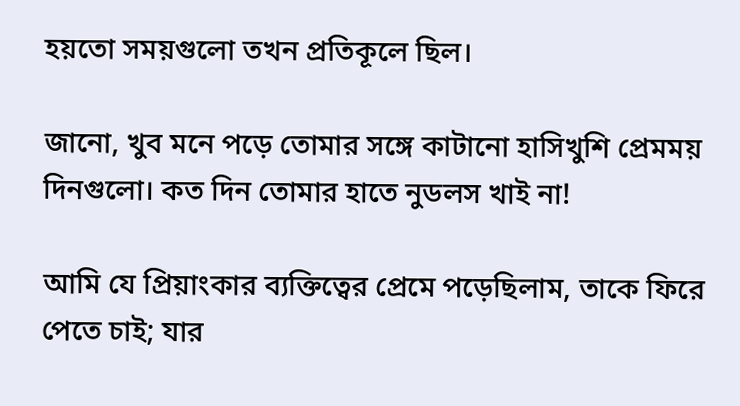হয়তো সময়গুলো তখন প্রতিকূলে ছিল।

জানো, খুব মনে পড়ে তোমার সঙ্গে কাটানো হাসিখুশি প্রেমময় দিনগুলো। কত দিন তোমার হাতে নুডলস খাই না!

আমি যে প্রিয়াংকার ব্যক্তিত্বের প্রেমে পড়েছিলাম, তাকে ফিরে পেতে চাই; যার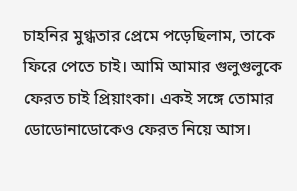চাহনির মুগ্ধতার প্রেমে পড়েছিলাম, তাকে ফিরে পেতে চাই। আমি আমার গুলুগুলুকে ফেরত চাই প্রিয়াংকা। একই সঙ্গে তোমার ডোডোনাডোকেও ফেরত নিয়ে আস।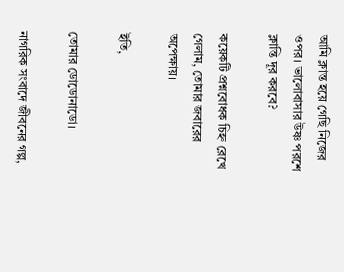আমি ক্লান্ত হয়ে গেছি নিজের ওপর। ভালোবাসার উষ্ণ পরশে ক্লান্তি দূর করবে?

কয়েকটি প্রশ্নবোধক চিহ্ন রেখে গেলাম, তোমার জবারের অপেক্ষায়।

ইতি,

তোমার ডোডোনাডো।

নাগরিক সংবাদে জীবনের গল্প,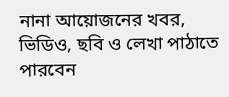নানা আয়োজনের খবর, ভিডিও, ছবি ও লেখা পাঠাতে পারবেন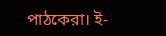পাঠকেরা। ই-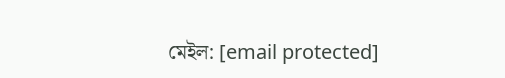মেইল: [email protected]